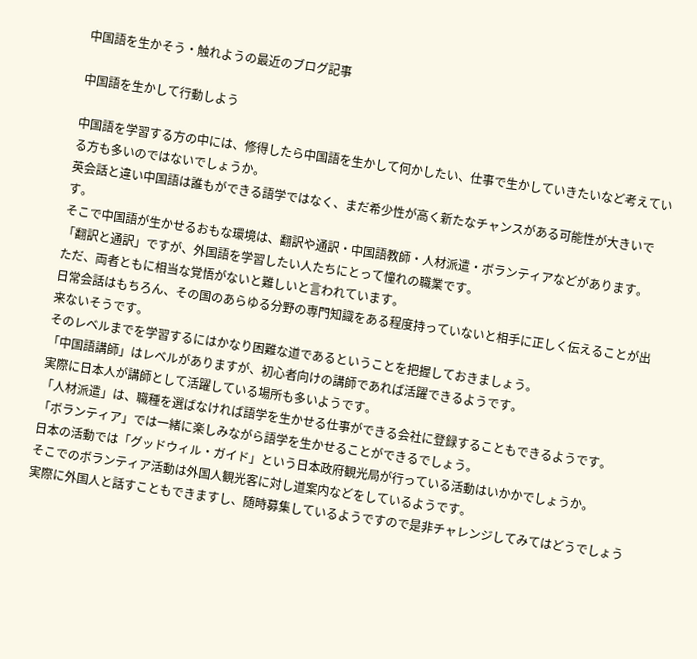中国語を生かそう・触れようの最近のブログ記事

中国語を生かして行動しよう

中国語を学習する方の中には、修得したら中国語を生かして何かしたい、仕事で生かしていきたいなど考えている方も多いのではないでしょうか。
英会話と違い中国語は誰もができる語学ではなく、まだ希少性が高く新たなチャンスがある可能性が大きいです。
そこで中国語が生かせるおもな環境は、翻訳や通訳・中国語教師・人材派遣・ボランティアなどがあります。
「翻訳と通訳」ですが、外国語を学習したい人たちにとって憧れの職業です。
ただ、両者ともに相当な覚悟がないと難しいと言われています。
日常会話はもちろん、その国のあらゆる分野の専門知識をある程度持っていないと相手に正しく伝えることが出来ないそうです。
そのレベルまでを学習するにはかなり困難な道であるということを把握しておきましょう。
「中国語講師」はレベルがありますが、初心者向けの講師であれば活躍できるようです。
実際に日本人が講師として活躍している場所も多いようです。
「人材派遣」は、職種を選ばなければ語学を生かせる仕事ができる会社に登録することもできるようです。
「ボランティア」では一緒に楽しみながら語学を生かせることができるでしょう。
日本の活動では「グッドウィル・ガイド」という日本政府観光局が行っている活動はいかかでしょうか。
そこでのボランティア活動は外国人観光客に対し道案内などをしているようです。
実際に外国人と話すこともできますし、随時募集しているようですので是非チャレンジしてみてはどうでしょう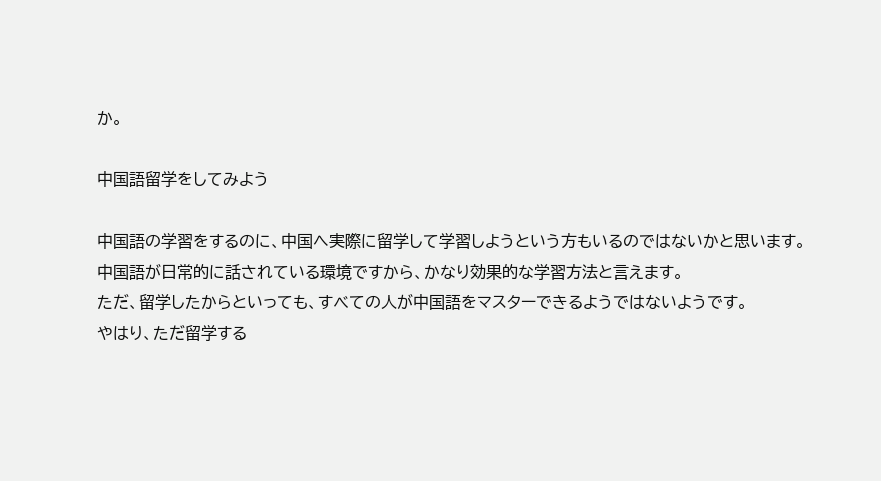か。

中国語留学をしてみよう

中国語の学習をするのに、中国へ実際に留学して学習しようという方もいるのではないかと思います。
中国語が日常的に話されている環境ですから、かなり効果的な学習方法と言えます。
ただ、留学したからといっても、すべての人が中国語をマスターできるようではないようです。
やはり、ただ留学する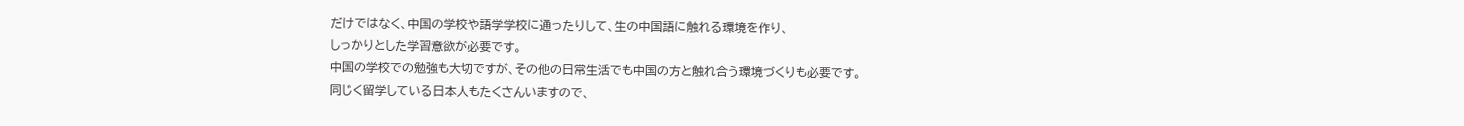だけではなく、中国の学校や語学学校に通ったりして、生の中国語に触れる環境を作り、
しっかりとした学習意欲が必要です。
中国の学校での勉強も大切ですが、その他の日常生活でも中国の方と触れ合う環境づくりも必要です。
同じく留学している日本人もたくさんいますので、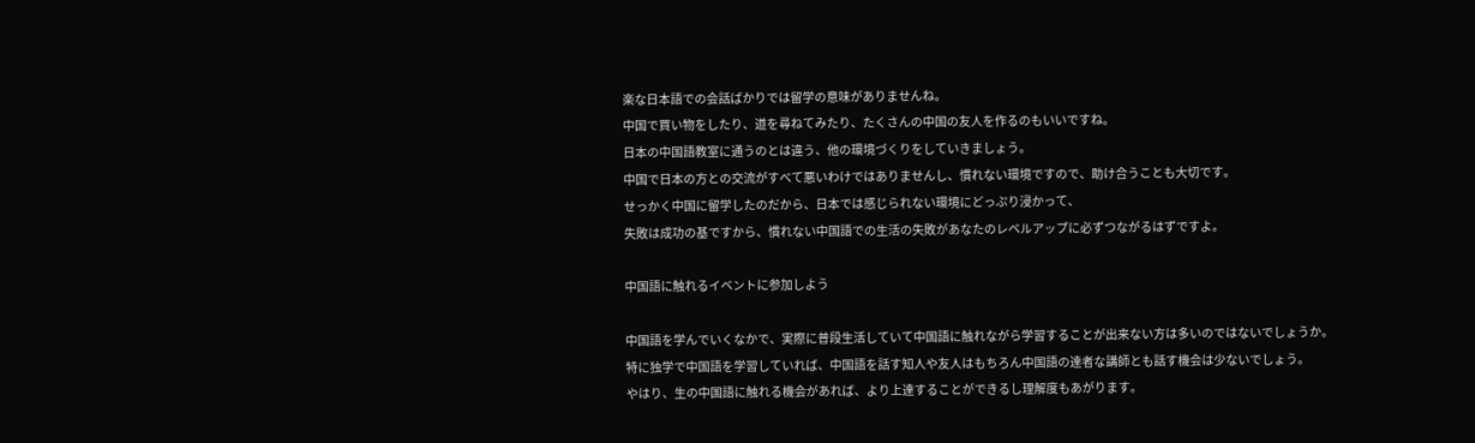楽な日本語での会話ばかりでは留学の意味がありませんね。
中国で買い物をしたり、道を尋ねてみたり、たくさんの中国の友人を作るのもいいですね。
日本の中国語教室に通うのとは違う、他の環境づくりをしていきましょう。
中国で日本の方との交流がすべて悪いわけではありませんし、慣れない環境ですので、助け合うことも大切です。
せっかく中国に留学したのだから、日本では感じられない環境にどっぷり浸かって、
失敗は成功の基ですから、慣れない中国語での生活の失敗があなたのレベルアップに必ずつながるはずですよ。

中国語に触れるイベントに参加しよう

中国語を学んでいくなかで、実際に普段生活していて中国語に触れながら学習することが出来ない方は多いのではないでしょうか。
特に独学で中国語を学習していれば、中国語を話す知人や友人はもちろん中国語の達者な講師とも話す機会は少ないでしょう。
やはり、生の中国語に触れる機会があれば、より上達することができるし理解度もあがります。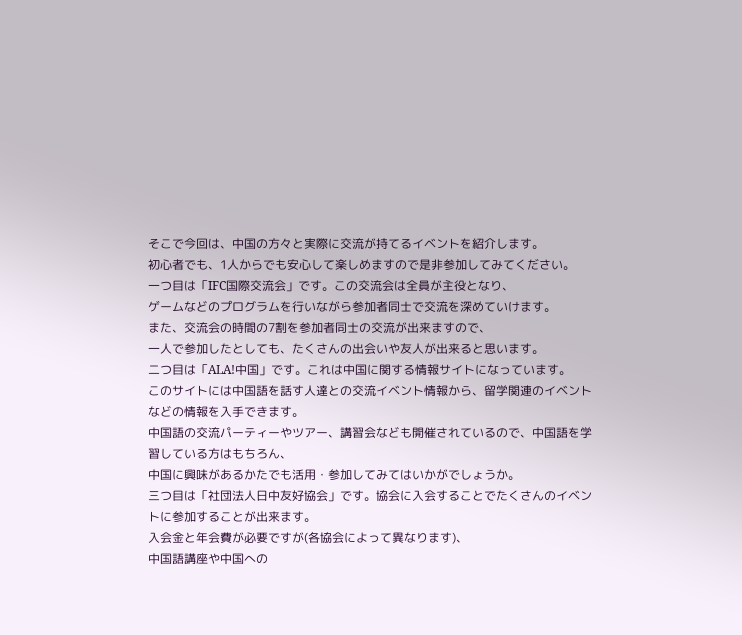そこで今回は、中国の方々と実際に交流が持てるイベントを紹介します。
初心者でも、1人からでも安心して楽しめますので是非参加してみてください。
一つ目は「IFC国際交流会」です。この交流会は全員が主役となり、
ゲームなどのプログラムを行いながら参加者同士で交流を深めていけます。
また、交流会の時間の7割を参加者同士の交流が出来ますので、
一人で参加したとしても、たくさんの出会いや友人が出来ると思います。
二つ目は「ALA!中国」です。これは中国に関する情報サイトになっています。
このサイトには中国語を話す人達との交流イベント情報から、留学関連のイベントなどの情報を入手できます。
中国語の交流パーティーやツアー、講習会なども開催されているので、中国語を学習している方はもちろん、
中国に興味があるかたでも活用・参加してみてはいかがでしょうか。
三つ目は「社団法人日中友好協会」です。協会に入会することでたくさんのイベントに参加することが出来ます。
入会金と年会費が必要ですが(各協会によって異なります)、
中国語講座や中国への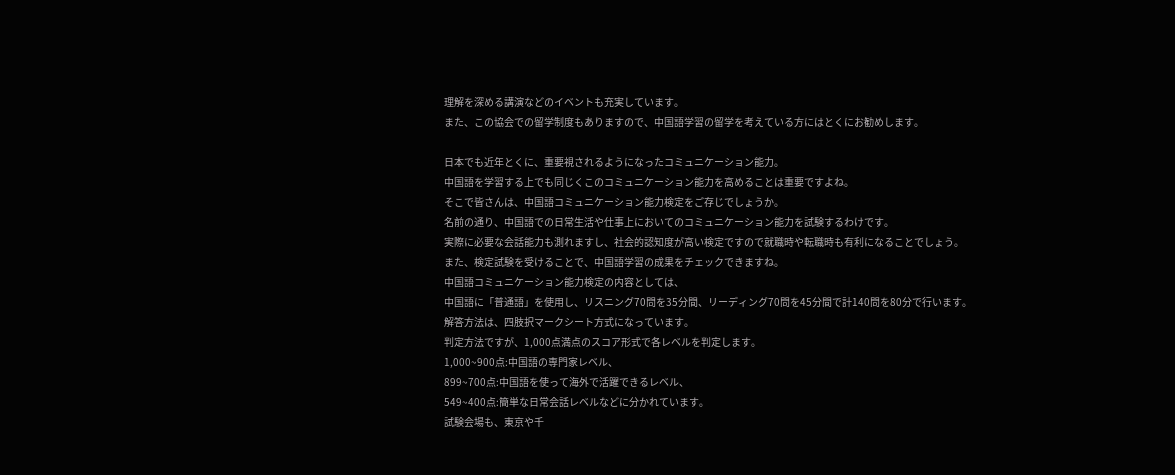理解を深める講演などのイベントも充実しています。
また、この協会での留学制度もありますので、中国語学習の留学を考えている方にはとくにお勧めします。

日本でも近年とくに、重要視されるようになったコミュニケーション能力。
中国語を学習する上でも同じくこのコミュニケーション能力を高めることは重要ですよね。
そこで皆さんは、中国語コミュニケーション能力検定をご存じでしょうか。
名前の通り、中国語での日常生活や仕事上においてのコミュニケーション能力を試験するわけです。
実際に必要な会話能力も測れますし、社会的認知度が高い検定ですので就職時や転職時も有利になることでしょう。
また、検定試験を受けることで、中国語学習の成果をチェックできますね。
中国語コミュニケーション能力検定の内容としては、
中国語に「普通語」を使用し、リスニング70問を35分間、リーディング70問を45分間で計140問を80分で行います。
解答方法は、四肢択マークシート方式になっています。
判定方法ですが、1,000点満点のスコア形式で各レベルを判定します。
1,000~900点:中国語の専門家レベル、
899~700点:中国語を使って海外で活躍できるレベル、
549~400点:簡単な日常会話レベルなどに分かれています。
試験会場も、東京や千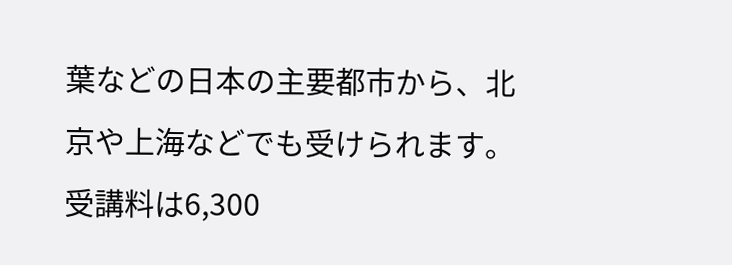葉などの日本の主要都市から、北京や上海などでも受けられます。
受講料は6,300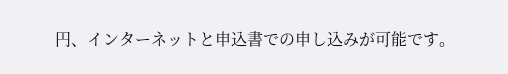円、インターネットと申込書での申し込みが可能です。